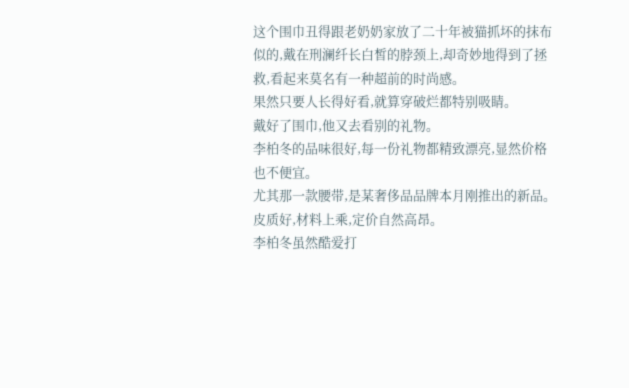这个围巾丑得跟老奶奶家放了二十年被猫抓坏的抹布似的,戴在刑澜纤长白皙的脖颈上,却奇妙地得到了拯救,看起来莫名有一种超前的时尚感。
果然只要人长得好看,就算穿破烂都特别吸睛。
戴好了围巾,他又去看别的礼物。
李柏冬的品味很好,每一份礼物都精致漂亮,显然价格也不便宜。
尤其那一款腰带,是某奢侈品品牌本月刚推出的新品。皮质好,材料上乘,定价自然高昂。
李柏冬虽然酷爱打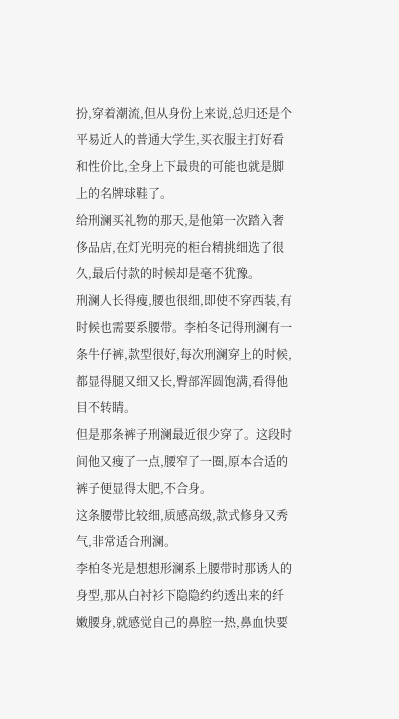扮,穿着潮流,但从身份上来说,总归还是个平易近人的普通大学生,买衣服主打好看和性价比,全身上下最贵的可能也就是脚上的名牌球鞋了。
给刑澜买礼物的那天,是他第一次踏入奢侈品店,在灯光明亮的柜台精挑细选了很久,最后付款的时候却是毫不犹豫。
刑澜人长得瘦,腰也很细,即使不穿西装,有时候也需要系腰带。李柏冬记得刑澜有一条牛仔裤,款型很好,每次刑澜穿上的时候,都显得腿又细又长,臀部浑圆饱满,看得他目不转睛。
但是那条裤子刑澜最近很少穿了。这段时间他又瘦了一点,腰窄了一圈,原本合适的裤子便显得太肥,不合身。
这条腰带比较细,质感高级,款式修身又秀气,非常适合刑澜。
李柏冬光是想想形澜系上腰带时那诱人的身型,那从白衬衫下隐隐约约透出来的纤嫩腰身,就感觉自己的鼻腔一热,鼻血快要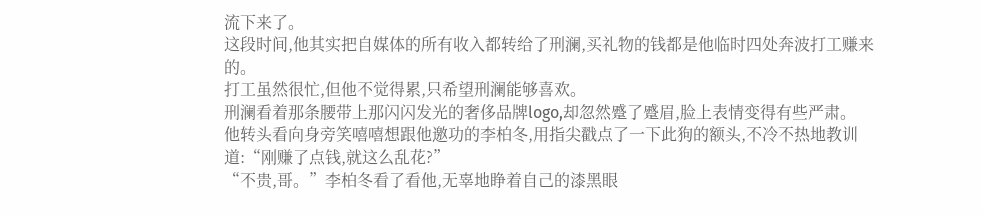流下来了。
这段时间,他其实把自媒体的所有收入都转给了刑澜,买礼物的钱都是他临时四处奔波打工赚来的。
打工虽然很忙,但他不觉得累,只希望刑澜能够喜欢。
刑澜看着那条腰带上那闪闪发光的奢侈品牌logo,却忽然蹙了蹙眉,脸上表情变得有些严肃。
他转头看向身旁笑嘻嘻想跟他邀功的李柏冬,用指尖戳点了一下此狗的额头,不冷不热地教训道:“刚赚了点钱,就这么乱花?”
“不贵,哥。”李柏冬看了看他,无辜地睁着自己的漆黑眼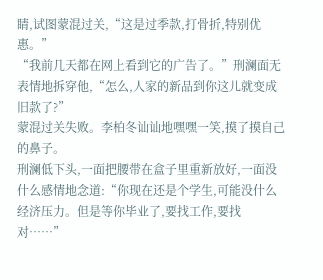睛,试图蒙混过关,“这是过季款,打骨折,特别优惠。”
“我前几天都在网上看到它的广告了。”刑澜面无表情地拆穿他,“怎么,人家的新品到你这儿就变成旧款了?”
蒙混过关失败。李柏冬讪讪地嘿嘿一笑,摸了摸自己的鼻子。
刑澜低下头,一面把腰带在盒子里重新放好,一面没什么感情地念道:“你现在还是个学生,可能没什么经济压力。但是等你毕业了,要找工作,要找对……”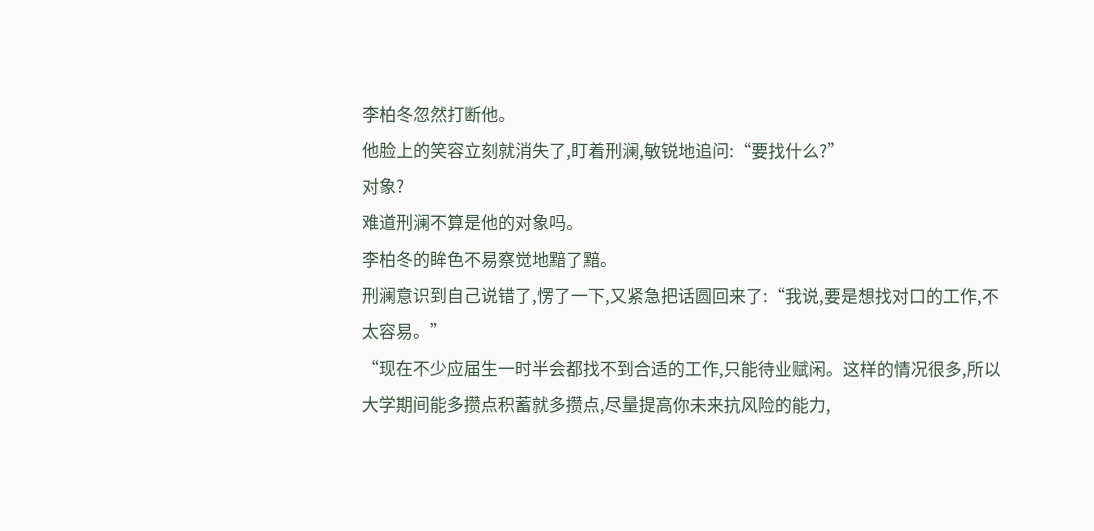李柏冬忽然打断他。
他脸上的笑容立刻就消失了,盯着刑澜,敏锐地追问:“要找什么?”
对象?
难道刑澜不算是他的对象吗。
李柏冬的眸色不易察觉地黯了黯。
刑澜意识到自己说错了,愣了一下,又紧急把话圆回来了:“我说,要是想找对口的工作,不太容易。”
“现在不少应届生一时半会都找不到合适的工作,只能待业赋闲。这样的情况很多,所以大学期间能多攒点积蓄就多攒点,尽量提高你未来抗风险的能力,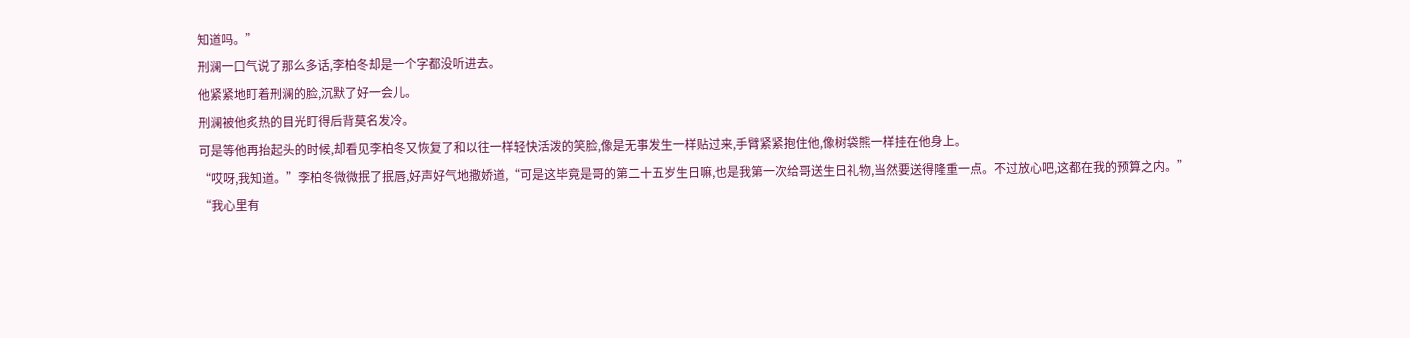知道吗。”
刑澜一口气说了那么多话,李柏冬却是一个字都没听进去。
他紧紧地盯着刑澜的脸,沉默了好一会儿。
刑澜被他炙热的目光盯得后背莫名发冷。
可是等他再抬起头的时候,却看见李柏冬又恢复了和以往一样轻快活泼的笑脸,像是无事发生一样贴过来,手臂紧紧抱住他,像树袋熊一样挂在他身上。
“哎呀,我知道。”李柏冬微微抿了抿唇,好声好气地撒娇道,“可是这毕竟是哥的第二十五岁生日嘛,也是我第一次给哥送生日礼物,当然要送得隆重一点。不过放心吧,这都在我的预算之内。”
“我心里有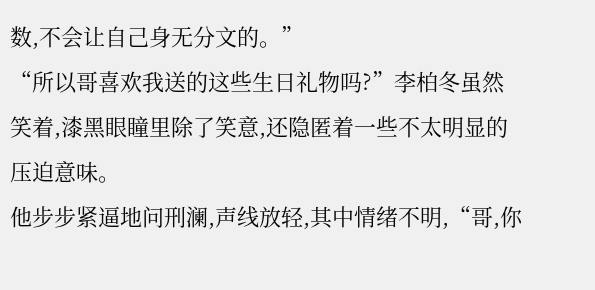数,不会让自己身无分文的。”
“所以哥喜欢我送的这些生日礼物吗?”李柏冬虽然笑着,漆黑眼瞳里除了笑意,还隐匿着一些不太明显的压迫意味。
他步步紧逼地问刑澜,声线放轻,其中情绪不明,“哥,你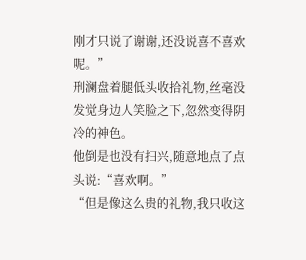刚才只说了谢谢,还没说喜不喜欢呢。”
刑澜盘着腿低头收拾礼物,丝毫没发觉身边人笑脸之下,忽然变得阴冷的神色。
他倒是也没有扫兴,随意地点了点头说:“喜欢啊。”
“但是像这么贵的礼物,我只收这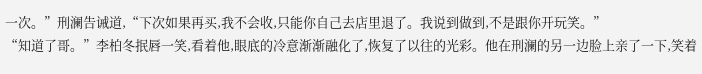一次。”刑澜告诫道,“下次如果再买,我不会收,只能你自己去店里退了。我说到做到,不是跟你开玩笑。”
“知道了哥。”李柏冬抿唇一笑,看着他,眼底的冷意渐渐融化了,恢复了以往的光彩。他在刑澜的另一边脸上亲了一下,笑着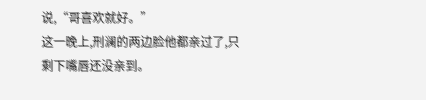说,“哥喜欢就好。”
这一晚上,刑澜的两边脸他都亲过了,只剩下嘴唇还没亲到。